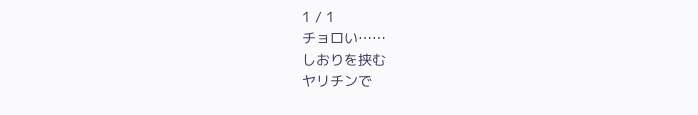1 / 1
チョロい……
しおりを挟む
ヤリチンで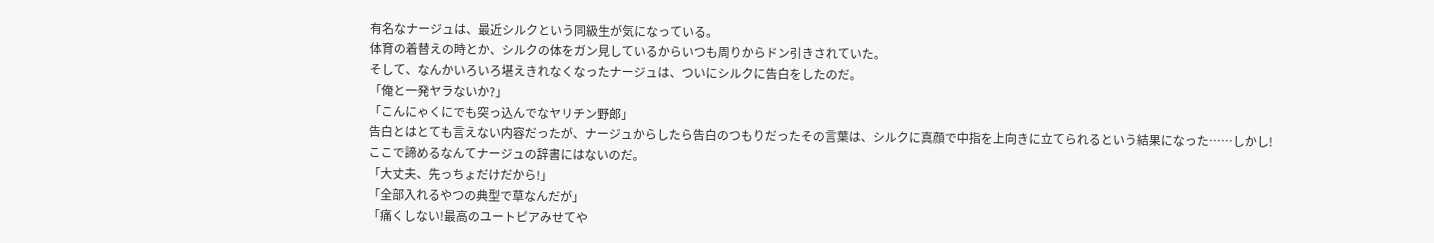有名なナージュは、最近シルクという同級生が気になっている。
体育の着替えの時とか、シルクの体をガン見しているからいつも周りからドン引きされていた。
そして、なんかいろいろ堪えきれなくなったナージュは、ついにシルクに告白をしたのだ。
「俺と一発ヤラないか?」
「こんにゃくにでも突っ込んでなヤリチン野郎」
告白とはとても言えない内容だったが、ナージュからしたら告白のつもりだったその言葉は、シルクに真顔で中指を上向きに立てられるという結果になった……しかし!
ここで諦めるなんてナージュの辞書にはないのだ。
「大丈夫、先っちょだけだから!」
「全部入れるやつの典型で草なんだが」
「痛くしない!最高のユートピアみせてや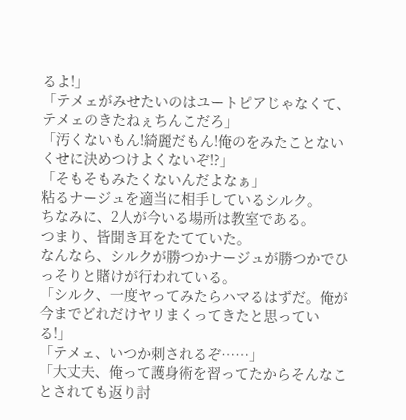るよ!」
「テメェがみせたいのはユートピアじゃなくて、テメェのきたねぇちんこだろ」
「汚くないもん!綺麗だもん!俺のをみたことないくせに決めつけよくないぞ!?」
「そもそもみたくないんだよなぁ」
粘るナージュを適当に相手しているシルク。
ちなみに、2人が今いる場所は教室である。
つまり、皆聞き耳をたてていた。
なんなら、シルクが勝つかナージュが勝つかでひっそりと賭けが行われている。
「シルク、一度ヤってみたらハマるはずだ。俺が今までどれだけヤリまくってきたと思っている!」
「テメェ、いつか刺されるぞ……」
「大丈夫、俺って護身術を習ってたからそんなことされても返り討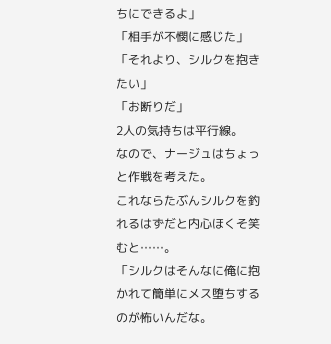ちにできるよ」
「相手が不憫に感じた」
「それより、シルクを抱きたい」
「お断りだ」
2人の気持ちは平行線。
なので、ナージュはちょっと作戦を考えた。
これならたぶんシルクを釣れるはずだと内心ほくそ笑むと……。
「シルクはそんなに俺に抱かれて簡単にメス堕ちするのが怖いんだな。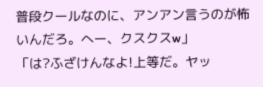普段クールなのに、アンアン言うのが怖いんだろ。へー、クスクスw」
「は?ふざけんなよ!上等だ。ヤッ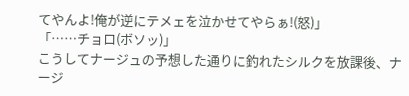てやんよ!俺が逆にテメェを泣かせてやらぁ!(怒)」
「……チョロ(ボソッ)」
こうしてナージュの予想した通りに釣れたシルクを放課後、ナージ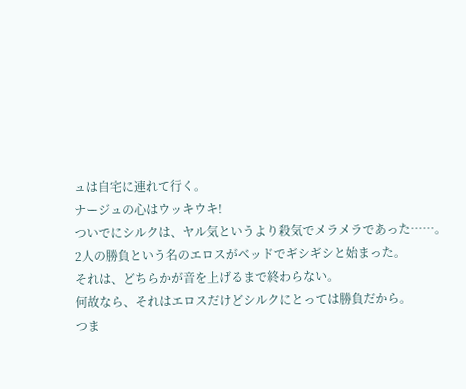ュは自宅に連れて行く。
ナージュの心はウッキウキ!
ついでにシルクは、ヤル気というより殺気でメラメラであった……。
2人の勝負という名のエロスがベッドでギシギシと始まった。
それは、どちらかが音を上げるまで終わらない。
何故なら、それはエロスだけどシルクにとっては勝負だから。
つま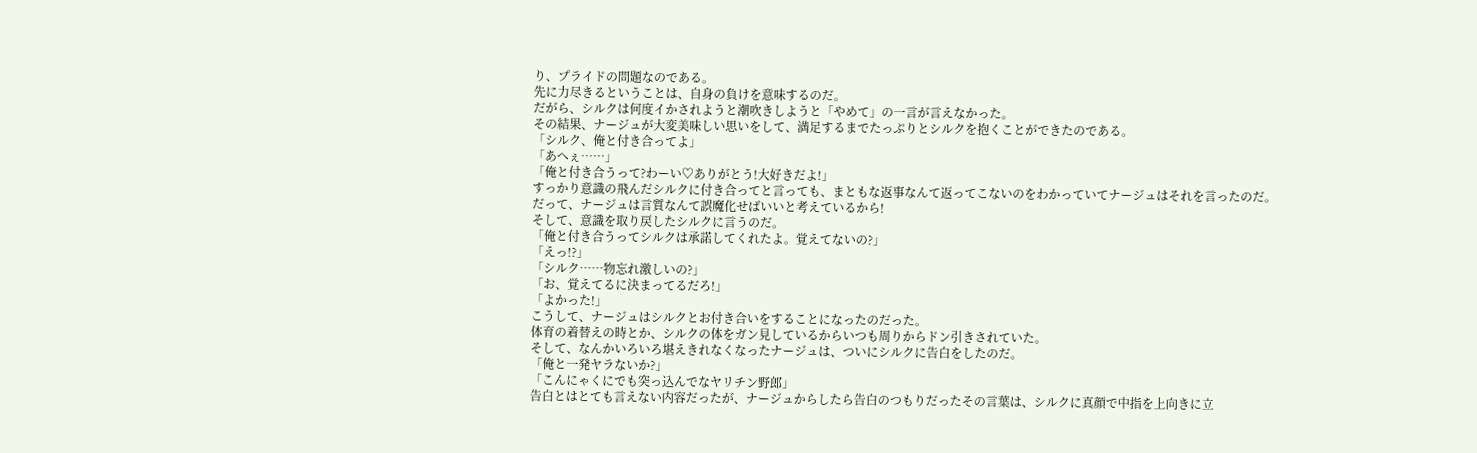り、プライドの問題なのである。
先に力尽きるということは、自身の負けを意味するのだ。
だがら、シルクは何度イかされようと潮吹きしようと「やめて」の一言が言えなかった。
その結果、ナージュが大変美味しい思いをして、満足するまでたっぷりとシルクを抱くことができたのである。
「シルク、俺と付き合ってよ」
「あへぇ……」
「俺と付き合うって?わーい♡ありがとう!大好きだよ!」
すっかり意識の飛んだシルクに付き合ってと言っても、まともな返事なんて返ってこないのをわかっていてナージュはそれを言ったのだ。
だって、ナージュは言質なんて誤魔化せばいいと考えているから!
そして、意識を取り戻したシルクに言うのだ。
「俺と付き合うってシルクは承諾してくれたよ。覚えてないの?」
「えっ!?」
「シルク……物忘れ激しいの?」
「お、覚えてるに決まってるだろ!」
「よかった!」
こうして、ナージュはシルクとお付き合いをすることになったのだった。
体育の着替えの時とか、シルクの体をガン見しているからいつも周りからドン引きされていた。
そして、なんかいろいろ堪えきれなくなったナージュは、ついにシルクに告白をしたのだ。
「俺と一発ヤラないか?」
「こんにゃくにでも突っ込んでなヤリチン野郎」
告白とはとても言えない内容だったが、ナージュからしたら告白のつもりだったその言葉は、シルクに真顔で中指を上向きに立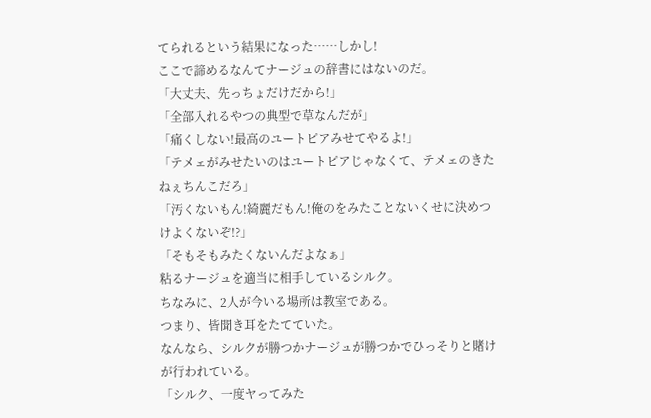てられるという結果になった……しかし!
ここで諦めるなんてナージュの辞書にはないのだ。
「大丈夫、先っちょだけだから!」
「全部入れるやつの典型で草なんだが」
「痛くしない!最高のユートピアみせてやるよ!」
「テメェがみせたいのはユートピアじゃなくて、テメェのきたねぇちんこだろ」
「汚くないもん!綺麗だもん!俺のをみたことないくせに決めつけよくないぞ!?」
「そもそもみたくないんだよなぁ」
粘るナージュを適当に相手しているシルク。
ちなみに、2人が今いる場所は教室である。
つまり、皆聞き耳をたてていた。
なんなら、シルクが勝つかナージュが勝つかでひっそりと賭けが行われている。
「シルク、一度ヤってみた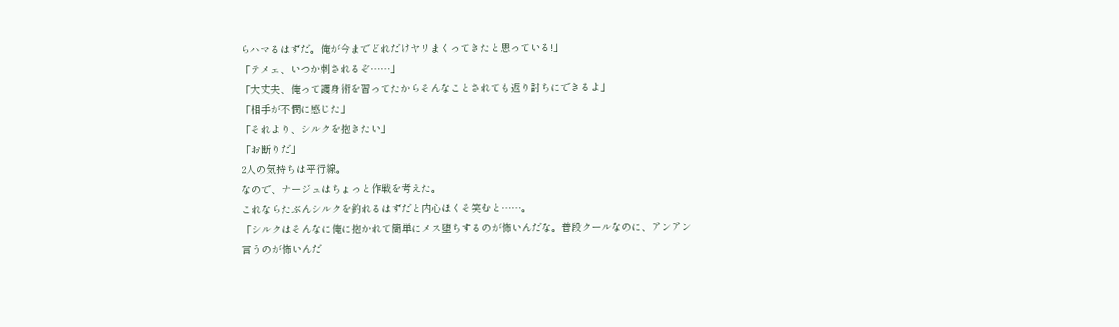らハマるはずだ。俺が今までどれだけヤリまくってきたと思っている!」
「テメェ、いつか刺されるぞ……」
「大丈夫、俺って護身術を習ってたからそんなことされても返り討ちにできるよ」
「相手が不憫に感じた」
「それより、シルクを抱きたい」
「お断りだ」
2人の気持ちは平行線。
なので、ナージュはちょっと作戦を考えた。
これならたぶんシルクを釣れるはずだと内心ほくそ笑むと……。
「シルクはそんなに俺に抱かれて簡単にメス堕ちするのが怖いんだな。普段クールなのに、アンアン言うのが怖いんだ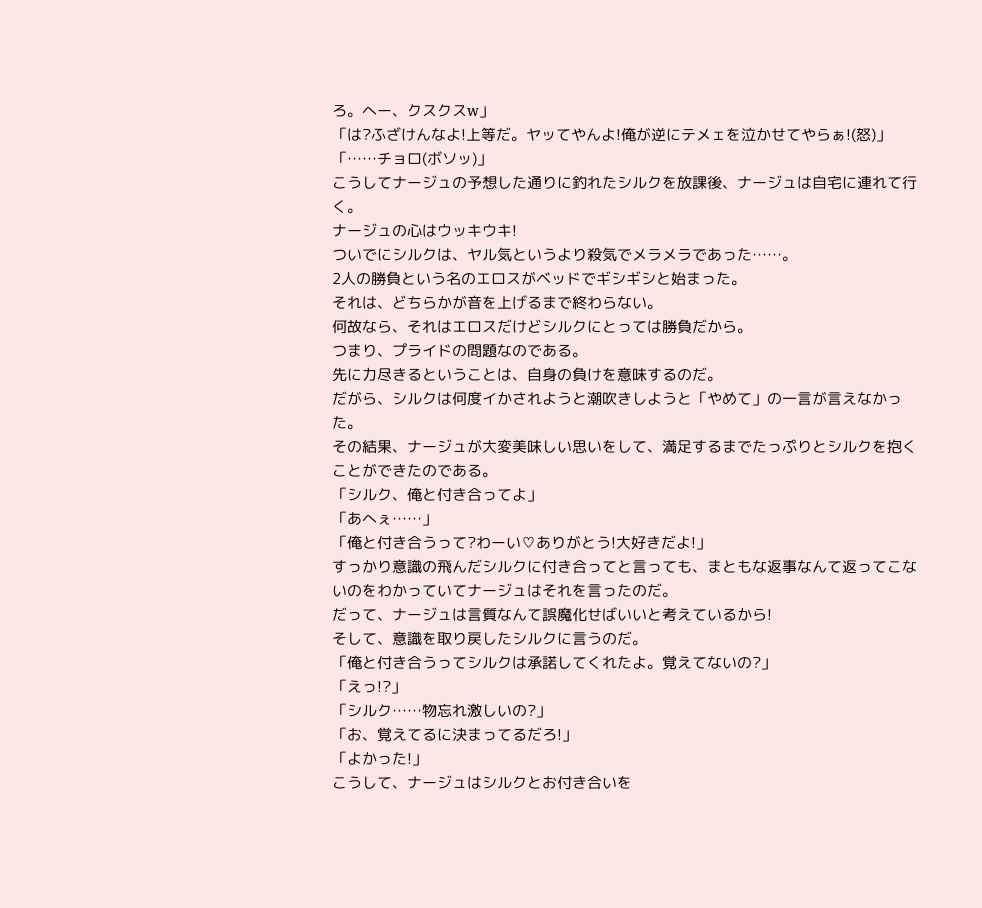ろ。へー、クスクスw」
「は?ふざけんなよ!上等だ。ヤッてやんよ!俺が逆にテメェを泣かせてやらぁ!(怒)」
「……チョロ(ボソッ)」
こうしてナージュの予想した通りに釣れたシルクを放課後、ナージュは自宅に連れて行く。
ナージュの心はウッキウキ!
ついでにシルクは、ヤル気というより殺気でメラメラであった……。
2人の勝負という名のエロスがベッドでギシギシと始まった。
それは、どちらかが音を上げるまで終わらない。
何故なら、それはエロスだけどシルクにとっては勝負だから。
つまり、プライドの問題なのである。
先に力尽きるということは、自身の負けを意味するのだ。
だがら、シルクは何度イかされようと潮吹きしようと「やめて」の一言が言えなかった。
その結果、ナージュが大変美味しい思いをして、満足するまでたっぷりとシルクを抱くことができたのである。
「シルク、俺と付き合ってよ」
「あへぇ……」
「俺と付き合うって?わーい♡ありがとう!大好きだよ!」
すっかり意識の飛んだシルクに付き合ってと言っても、まともな返事なんて返ってこないのをわかっていてナージュはそれを言ったのだ。
だって、ナージュは言質なんて誤魔化せばいいと考えているから!
そして、意識を取り戻したシルクに言うのだ。
「俺と付き合うってシルクは承諾してくれたよ。覚えてないの?」
「えっ!?」
「シルク……物忘れ激しいの?」
「お、覚えてるに決まってるだろ!」
「よかった!」
こうして、ナージュはシルクとお付き合いを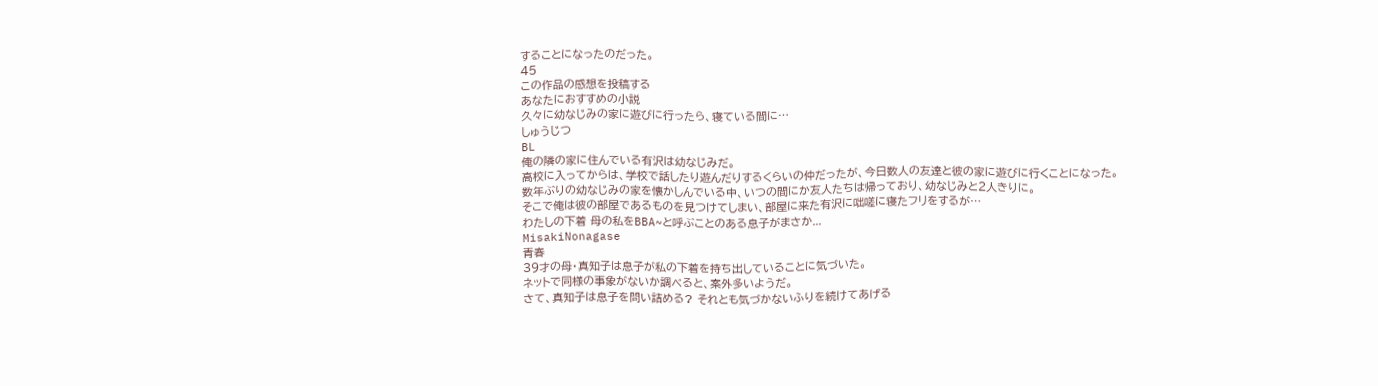することになったのだった。
45
この作品の感想を投稿する
あなたにおすすめの小説
久々に幼なじみの家に遊びに行ったら、寝ている間に…
しゅうじつ
BL
俺の隣の家に住んでいる有沢は幼なじみだ。
高校に入ってからは、学校で話したり遊んだりするくらいの仲だったが、今日数人の友達と彼の家に遊びに行くことになった。
数年ぶりの幼なじみの家を懐かしんでいる中、いつの間にか友人たちは帰っており、幼なじみと2人きりに。
そこで俺は彼の部屋であるものを見つけてしまい、部屋に来た有沢に咄嗟に寝たフリをするが…
わたしの下着 母の私をBBA~と呼ぶことのある息子がまさか...
MisakiNonagase
青春
39才の母・真知子は息子が私の下着を持ち出していることに気づいた。
ネットで同様の事象がないか調べると、案外多いようだ。
さて、真知子は息子を問い詰める? それとも気づかないふりを続けてあげる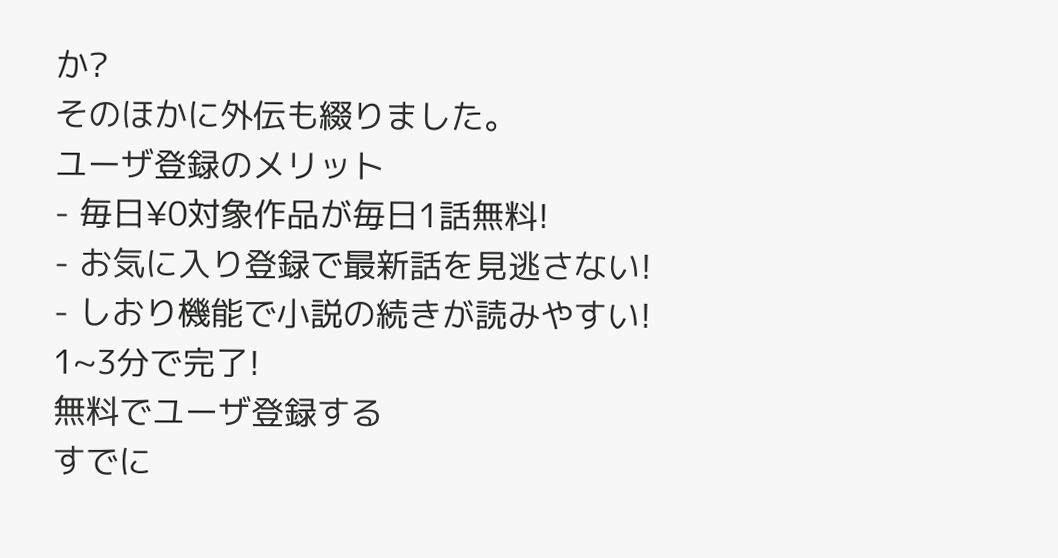か?
そのほかに外伝も綴りました。
ユーザ登録のメリット
- 毎日¥0対象作品が毎日1話無料!
- お気に入り登録で最新話を見逃さない!
- しおり機能で小説の続きが読みやすい!
1~3分で完了!
無料でユーザ登録する
すでに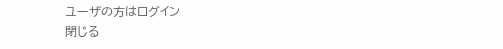ユーザの方はログイン
閉じる